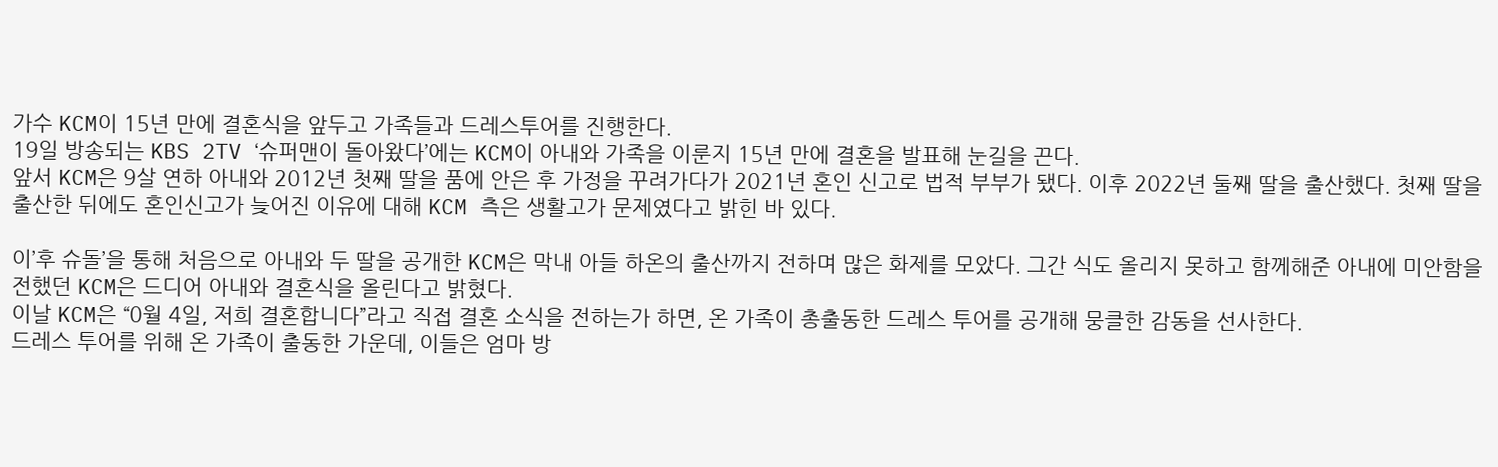가수 KCM이 15년 만에 결혼식을 앞두고 가족들과 드레스투어를 진행한다.
19일 방송되는 KBS 2TV ‘슈퍼맨이 돌아왔다’에는 KCM이 아내와 가족을 이룬지 15년 만에 결혼을 발표해 눈길을 끈다.
앞서 KCM은 9살 연하 아내와 2012년 첫째 딸을 품에 안은 후 가정을 꾸려가다가 2021년 혼인 신고로 법적 부부가 됐다. 이후 2022년 둘째 딸을 출산했다. 첫째 딸을 출산한 뒤에도 혼인신고가 늦어진 이유에 대해 KCM 측은 생활고가 문제였다고 밝힌 바 있다.

이’후 슈돌’을 통해 처음으로 아내와 두 딸을 공개한 KCM은 막내 아들 하온의 출산까지 전하며 많은 화제를 모았다. 그간 식도 올리지 못하고 함께해준 아내에 미안함을 전했던 KCM은 드디어 아내와 결혼식을 올린다고 밝혔다.
이날 KCM은 “0월 4일, 저희 결혼합니다”라고 직접 결혼 소식을 전하는가 하면, 온 가족이 총출동한 드레스 투어를 공개해 뭉클한 감동을 선사한다.
드레스 투어를 위해 온 가족이 출동한 가운데, 이들은 엄마 방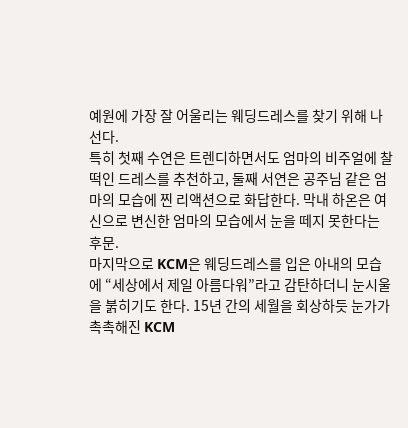예원에 가장 잘 어울리는 웨딩드레스를 찾기 위해 나선다.
특히 첫째 수연은 트렌디하면서도 엄마의 비주얼에 찰떡인 드레스를 추천하고, 둘째 서연은 공주님 같은 엄마의 모습에 찐 리액션으로 화답한다. 막내 하온은 여신으로 변신한 엄마의 모습에서 눈을 떼지 못한다는 후문.
마지막으로 KCM은 웨딩드레스를 입은 아내의 모습에 “세상에서 제일 아름다워”라고 감탄하더니 눈시울을 붉히기도 한다. 15년 간의 세월을 회상하듯 눈가가 촉촉해진 KCM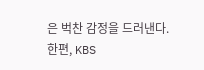은 벅찬 감정을 드러낸다.
한편, KBS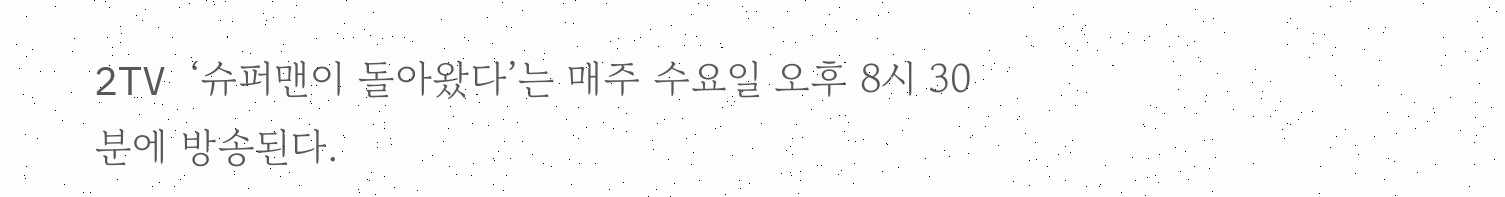2TV ‘슈퍼맨이 돌아왔다’는 매주 수요일 오후 8시 30분에 방송된다.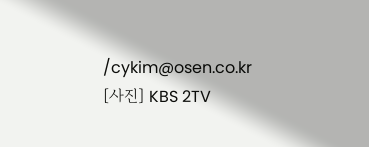/cykim@osen.co.kr
[사진] KBS 2TV